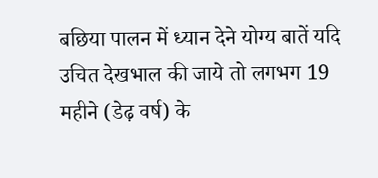बछिया पालन में ध्यान देने योग्य बातें यदि उचित देखभाल की जाये तो लगभग 19 महीने (डेढ़ वर्ष) के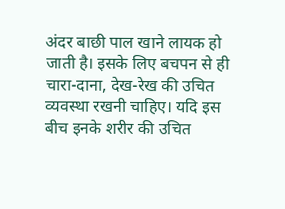अंदर बाछी पाल खाने लायक हो जाती है। इसके लिए बचपन से ही चारा-दाना, देख-रेख की उचित व्यवस्था रखनी चाहिए। यदि इस बीच इनके शरीर की उचित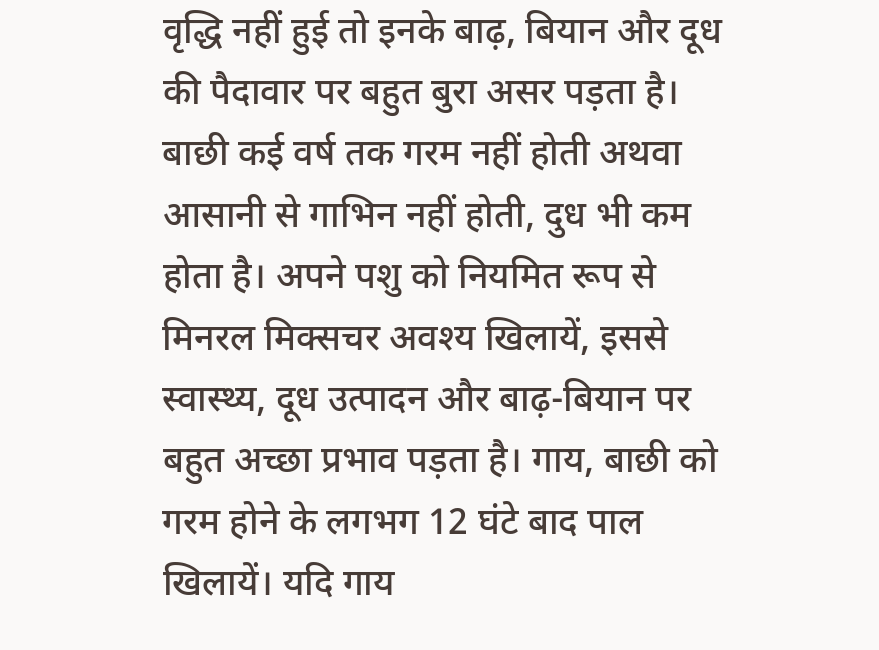वृद्धि नहीं हुई तो इनके बाढ़, बियान और दूध की पैदावार पर बहुत बुरा असर पड़ता है। बाछी कई वर्ष तक गरम नहीं होती अथवा आसानी से गाभिन नहीं होती, दुध भी कम होता है। अपने पशु को नियमित रूप से मिनरल मिक्सचर अवश्य खिलायें, इससे स्वास्थ्य, दूध उत्पादन और बाढ़-बियान पर बहुत अच्छा प्रभाव पड़ता है। गाय, बाछी को गरम होने के लगभग 12 घंटे बाद पाल खिलायें। यदि गाय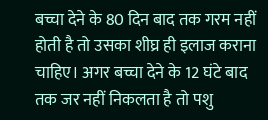बच्चा देने के 80 दिन बाद तक गरम नहीं होती है तो उसका शीघ्र ही इलाज कराना चाहिए। अगर बच्चा देने के 12 घंटे बाद तक जर नहीं निकलता है तो पशु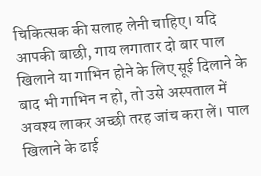चिकित्सक की सलाह लेनी चाहिए। यदि आपकी बाछी, गाय लगातार दो बार पाल खिलाने या गाभिन होने के लिए सूई दिलाने के बाद भी गाभिन न हो, तो उसे अस्पताल में अवश्य लाकर अच्छी तरह जांच करा लें। पाल खिलाने के ढाई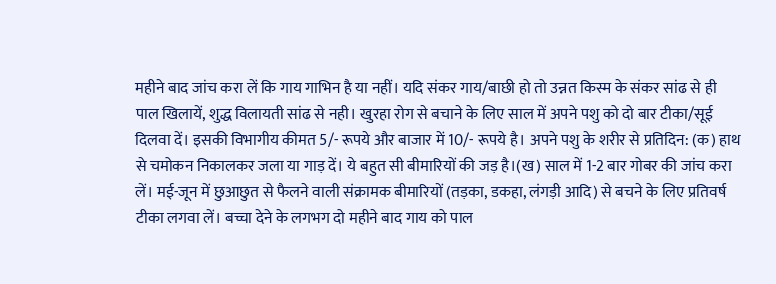महीने बाद जांच करा लें कि गाय गाभिन है या नहीं। यदि संकर गाय/बाछी हो तो उन्नत किस्म के संकर सांढ से ही पाल खिलायें, शुद्ध विलायती सांढ से नही। खुरहा रोग से बचाने के लिए साल में अपने पशु को दो बार टीका/सूई दिलवा दें। इसकी विभागीय कीमत 5/- रूपये और बाजार में 10/- रूपये है। अपने पशु के शरीर से प्रतिदिन: (क) हाथ से चमोकन निकालकर जला या गाड़ दें। ये बहुत सी बीमारियों की जड़ है।(ख) साल में 1-2 बार गोबर की जांच करा लें। मई-जून में छुआछुत से फैलने वाली संक्रामक बीमारियों (तड़का, डकहा, लंगड़ी आदि) से बचने के लिए प्रतिवर्ष टीका लगवा लें। बच्चा देने के लगभग दो महीने बाद गाय को पाल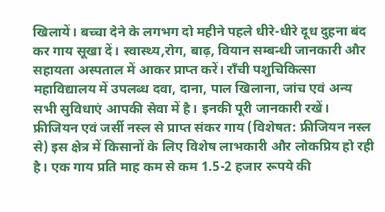खिलायें। बच्चा देने के लगभग दो महीने पहले धीरे-धीरे दूध दुहना बंद कर गाय सूखा दें। स्वास्थ्य,रोग, बाढ़, वियान सम्बन्धी जानकारी और सहायता अस्पताल में आकर प्राप्त करें। राँची पशुचिकित्सा महाविद्यालय में उपलब्ध दवा, दाना, पाल खिलाना, जांच एवं अन्य सभी सुविधाएं आपकी सेवा में है। इनकी पूरी जानकारी रखें। फ्रीजियन एवं जर्सी नस्ल से प्राप्त संकर गाय (विशेषत: फ्रीजियन नस्ल से) इस क्षेत्र में किसानों के लिए विशेष लाभकारी और लोकप्रिय हो रही है। एक गाय प्रति माह कम से कम 1.5-2 हजार रूपये की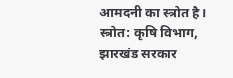आमदनी का स्त्रोत है। स्त्रोत: कृषि विभाग, झारखंड सरकार